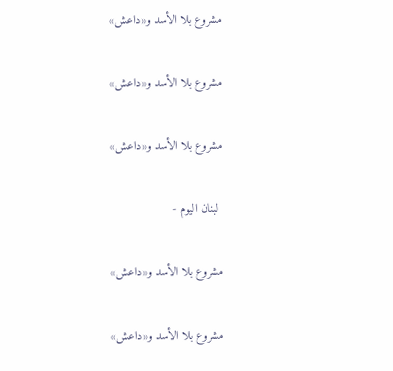مشروع بلا الأسد و«داعش»

مشروع بلا الأسد و«داعش»

مشروع بلا الأسد و«داعش»

 لبنان اليوم -

مشروع بلا الأسد و«داعش»

مشروع بلا الأسد و«داعش»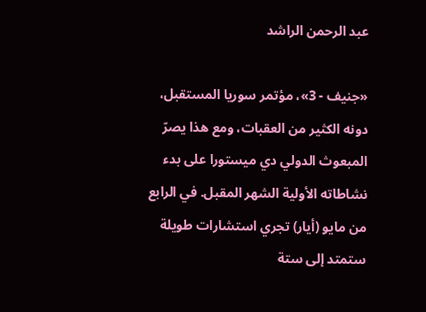عبد الرحمن الراشد

«جنيف - 3»، مؤتمر سوريا المستقبل، دونه الكثير من العقبات، ومع هذا يصرّ المبعوث الدولي دي ميستورا على بدء نشاطاته الأولية الشهر المقبل. في الرابع من مايو (أيار) تجري استشارات طويلة ستمتد إلى ستة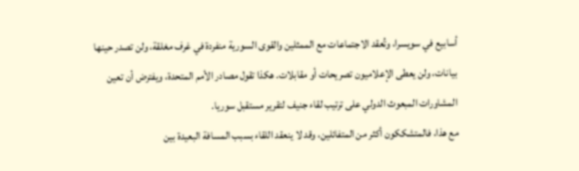أسابيع في سويسرا، وتُعقد الاجتماعات مع الممثلين والقوى السورية منفردة في غرف مغلقة، ولن تصدر حينها بيانات، ولن يعطى الإعلاميون تصريحات أو مقابلات. هكذا تقول مصادر الأمم المتحدة، ويفترض أن تعين المشاورات المبعوث الدولي على ترتيب لقاء جنيف لتقرير مستقبل سوريا.
مع هذا، فالمتشككون أكثر من المتفائلين، وقد لا ينعقد اللقاء بسبب المسافة البعيدة بين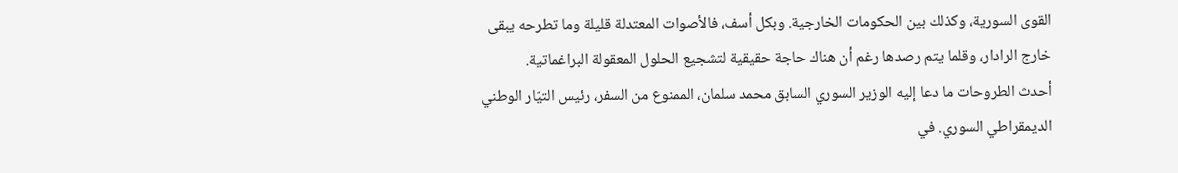القوى السورية، وكذلك بين الحكومات الخارجية. وبكل أسف، فالأصوات المعتدلة قليلة وما تطرحه يبقى خارج الرادار، وقلما يتم رصدها رغم أن هناك حاجة حقيقية لتشجيع الحلول المعقولة البراغماتية.
أحدث الطروحات ما دعا إليه الوزير السوري السابق محمد سلمان، الممنوع من السفر، رئيس التيّار الوطني الديمقراطي السوري. في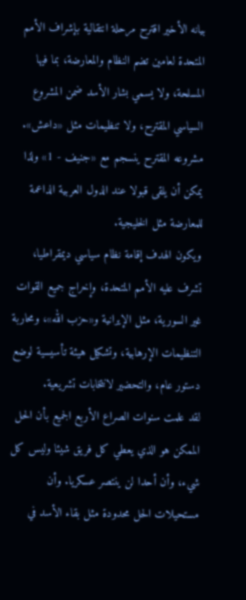بيانه الأخير اقترح مرحلة انتقالية بإشراف الأمم المتحدة لعامين تضم النظام والمعارضة، بما فيها المسلحة، ولا يسمي بشار الأسد ضمن المشروع السياسي المقترح، ولا تنظيمات مثل «داعش». مشروعه المقترح ينسجم مع «جنيف - 1» ولذا يمكن أن يلقى قبولا عند الدول العربية الداعمة للمعارضة مثل الخليجية.
ويكون الهدف إقامة نظام سياسي ديمقراطيا، تشرف عليه الأمم المتحدة، وإخراج جميع القوات غير السورية، مثل الإيرانية و«حزب الله»، ومحاربة التنظيمات الإرهابية، وتشكيل هيئة تأسيسية لوضع دستور عام، والتحضير لانتخابات تشريعية.
لقد علمت سنوات الصراع الأربع الجميع بأن الحل الممكن هو الذي يعطي كل فريق شيئا وليس كل شيء، وأن أحدا لن ينتصر عسكريا. وأن مستحيلات الحل محدودة مثل بقاء الأسد في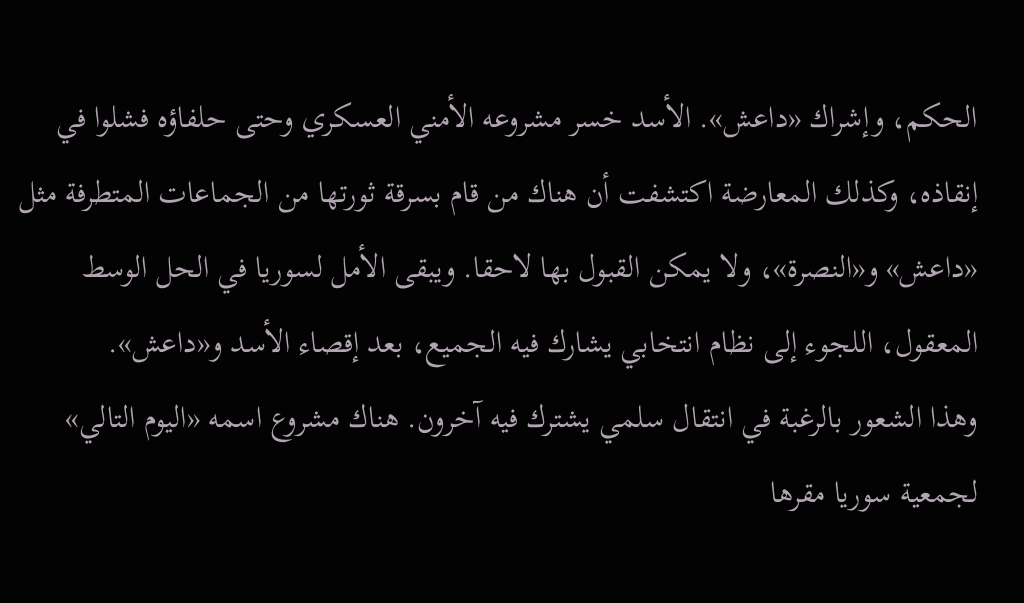الحكم، وإشراك «داعش». الأسد خسر مشروعه الأمني العسكري وحتى حلفاؤه فشلوا في إنقاذه، وكذلك المعارضة اكتشفت أن هناك من قام بسرقة ثورتها من الجماعات المتطرفة مثل «داعش» و«النصرة»، ولا يمكن القبول بها لاحقا. ويبقى الأمل لسوريا في الحل الوسط المعقول، اللجوء إلى نظام انتخابي يشارك فيه الجميع، بعد إقصاء الأسد و«داعش».
وهذا الشعور بالرغبة في انتقال سلمي يشترك فيه آخرون. هناك مشروع اسمه «اليوم التالي» لجمعية سوريا مقرها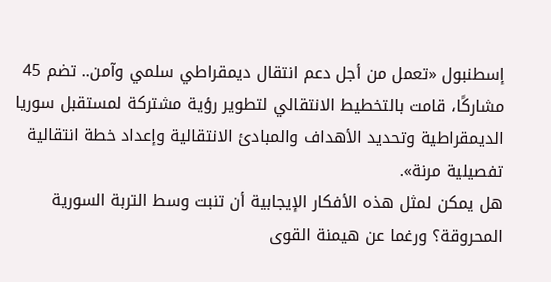إسطنبول «تعمل من أجل دعم انتقال ديمقراطي سلمي وآمن.. تضم 45 مشاركًا، قامت بالتخطيط الانتقالي لتطوير رؤية مشتركة لمستقبل سوريا الديمقراطية وتحديد الأهداف والمبادئ الانتقالية وإعداد خطة انتقالية تفصيلية مرنة».
هل يمكن لمثل هذه الأفكار الإيجابية أن تنبت وسط التربة السورية المحروقة؟ ورغما عن هيمنة القوى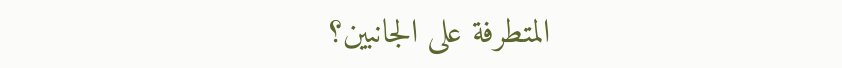المتطرفة على الجانبين؟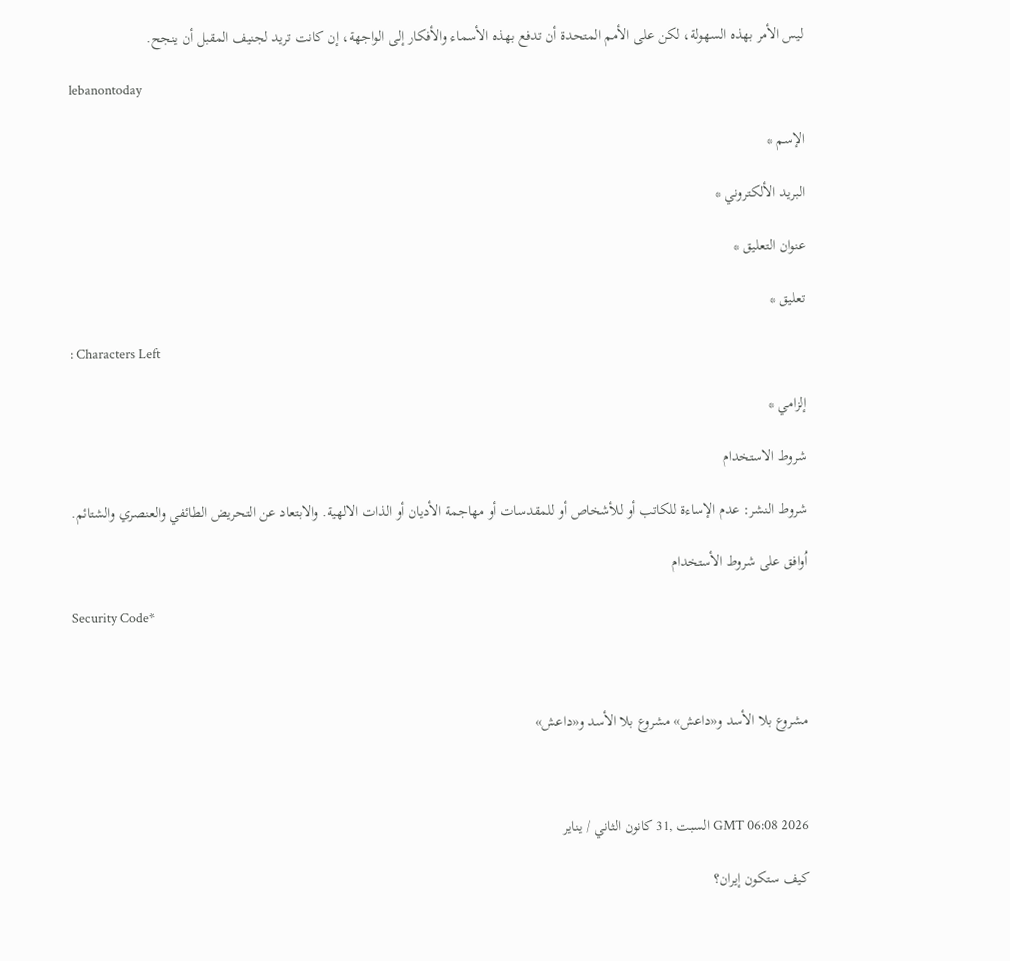ليس الأمر بهذه السهولة، لكن على الأمم المتحدة أن تدفع بهذه الأسماء والأفكار إلى الواجهة، إن كانت تريد لجنيف المقبل أن ينجح.

lebanontoday

الإسم *

البريد الألكتروني *

عنوان التعليق *

تعليق *

: Characters Left

إلزامي *

شروط الاستخدام

شروط النشر: عدم الإساءة للكاتب أو للأشخاص أو للمقدسات أو مهاجمة الأديان أو الذات الالهية. والابتعاد عن التحريض الطائفي والعنصري والشتائم.

اُوافق على شروط الأستخدام

Security Code*



مشروع بلا الأسد و«داعش» مشروع بلا الأسد و«داعش»



GMT 06:08 2026 السبت ,31 كانون الثاني / يناير

كيف ستكون إيران؟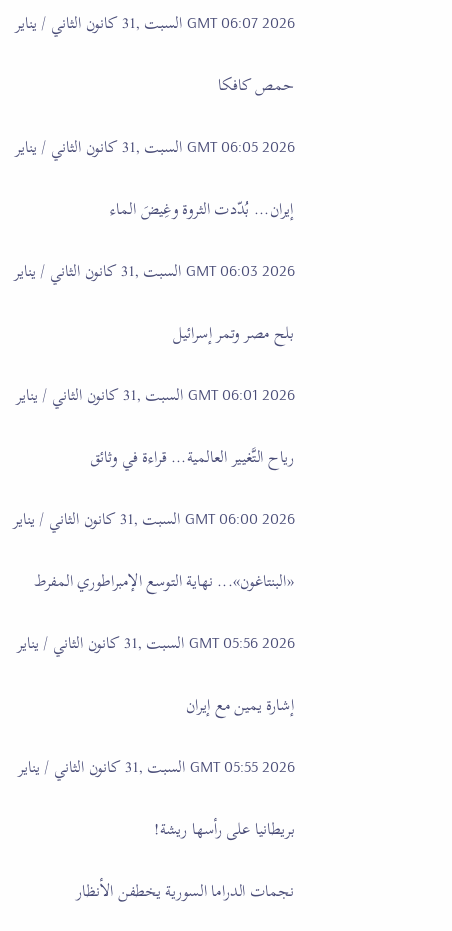GMT 06:07 2026 السبت ,31 كانون الثاني / يناير

حمص كافكا

GMT 06:05 2026 السبت ,31 كانون الثاني / يناير

إيران... بُدّدت الثروة وغِيضَ الماء

GMT 06:03 2026 السبت ,31 كانون الثاني / يناير

بلح مصر وتمر إسرائيل

GMT 06:01 2026 السبت ,31 كانون الثاني / يناير

رياح التَّغيير العالمية... قراءة في وثائق

GMT 06:00 2026 السبت ,31 كانون الثاني / يناير

«البنتاغون»... نهاية التوسع الإمبراطوري المفرط

GMT 05:56 2026 السبت ,31 كانون الثاني / يناير

إشارة يمين مع إيران

GMT 05:55 2026 السبت ,31 كانون الثاني / يناير

بريطانيا على رأسها ريشة!

نجمات الدراما السورية يخطفن الأنظار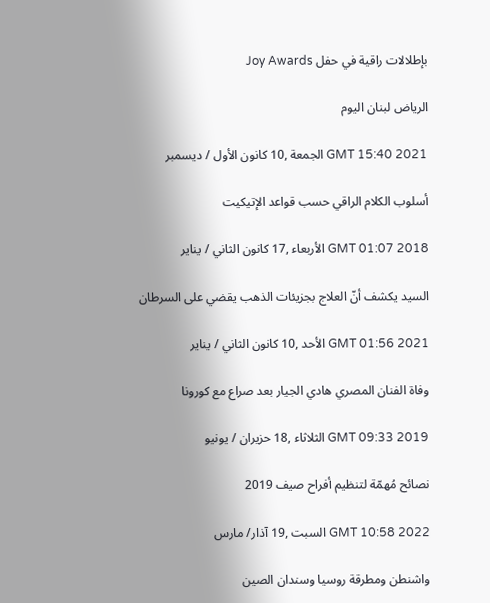بإطلالات راقية في حفل Joy Awards

الرياض لبنان اليوم

GMT 15:40 2021 الجمعة ,10 كانون الأول / ديسمبر

أسلوب الكلام الراقي حسب قواعد الإتيكيت

GMT 01:07 2018 الأربعاء ,17 كانون الثاني / يناير

السيد يكشف أنّ العلاج بجزيئات الذهب يقضي على السرطان

GMT 01:56 2021 الأحد ,10 كانون الثاني / يناير

وفاة الفنان المصري هادي الجيار بعد صراع مع كورونا

GMT 09:33 2019 الثلاثاء ,18 حزيران / يونيو

نصائح مُهمّة لتنظيم أفراح صيف 2019

GMT 10:58 2022 السبت ,19 آذار/ مارس

واشنطن ومطرقة روسيا وسندان الصين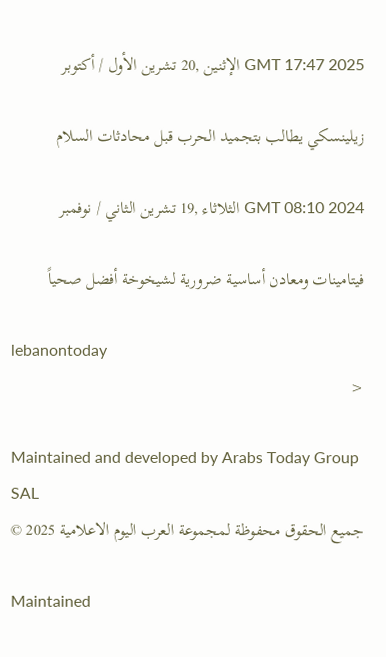GMT 17:47 2025 الإثنين ,20 تشرين الأول / أكتوبر

زيلينسكي يطالب بتجميد الحرب قبل محادثات السلام

GMT 08:10 2024 الثلاثاء ,19 تشرين الثاني / نوفمبر

فيتامينات ومعادن أساسية ضرورية لشيخوخة أفضل صحياً

lebanontoday
<

Maintained and developed by Arabs Today Group SAL
جميع الحقوق محفوظة لمجموعة العرب اليوم الاعلامية 2025 ©

Maintained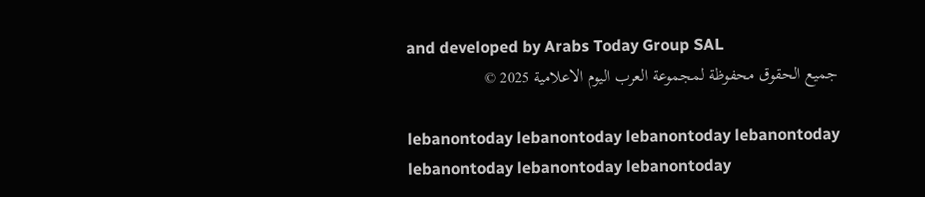and developed by Arabs Today Group SAL
جميع الحقوق محفوظة لمجموعة العرب اليوم الاعلامية 2025 ©

lebanontoday lebanontoday lebanontoday lebanontoday
lebanontoday lebanontoday lebanontoday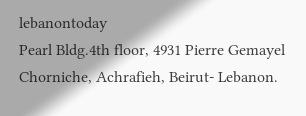lebanontoday
Pearl Bldg.4th floor, 4931 Pierre Gemayel Chorniche, Achrafieh, Beirut- Lebanon.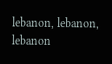lebanon, lebanon, lebanon